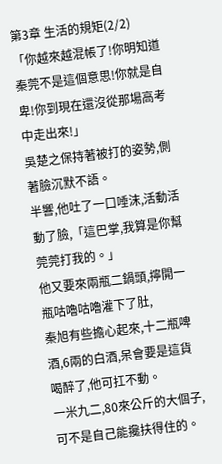第3章 生活的規矩(2/2)
「你越來越混帳了!你明知道秦莞不是這個意思!你就是自卑!你到現在還沒從那場高考中走出來!」
吳楚之保持著被打的姿勢,側著臉沉默不語。
半響,他吐了一口唾沫,活動活動了臉,「這巴掌,我算是你幫莞莞打我的。」
他又要來兩瓶二鍋頭,擰開一瓶咕嚕咕嚕灌下了肚,
秦旭有些擔心起來,十二瓶啤酒,6兩的白酒,呆會要是這貨喝醉了,他可扛不動。
一米九二,80來公斤的大個子,可不是自己能攙扶得住的。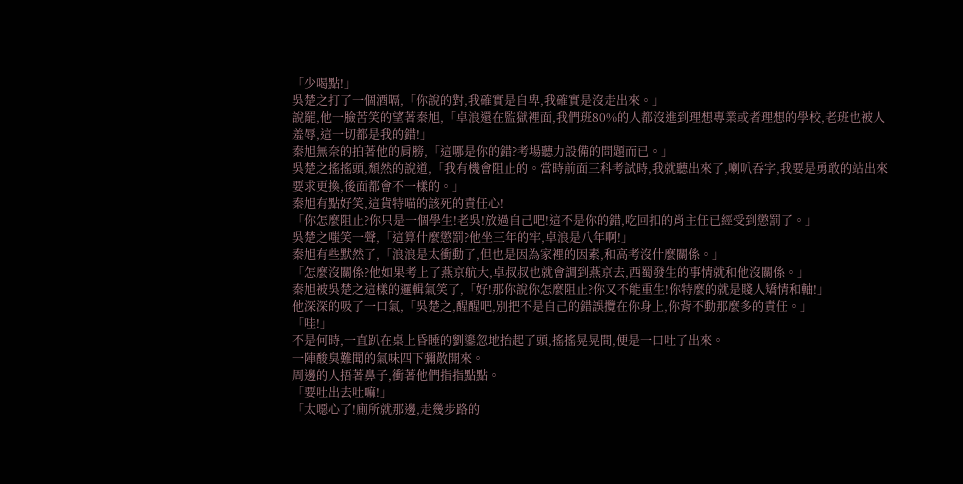「少喝點!」
吳楚之打了一個酒嗝,「你說的對,我確實是自卑,我確實是沒走出來。」
說罷,他一臉苦笑的望著秦旭,「卓浪還在監獄裡面,我們班80%的人都沒進到理想專業或者理想的學校,老班也被人羞辱,這一切都是我的錯!」
秦旭無奈的拍著他的肩膀,「這哪是你的錯?考場聽力設備的問題而已。」
吳楚之搖搖頭,頹然的說道,「我有機會阻止的。當時前面三科考試時,我就聽出來了,喇叭吞字,我要是勇敢的站出來要求更換,後面都會不一樣的。」
秦旭有點好笑,這貨特喵的該死的責任心!
「你怎麼阻止?你只是一個學生!老吳!放過自己吧!這不是你的錯,吃回扣的肖主任已經受到懲罰了。」
吳楚之嗤笑一聲,「這算什麼懲罰?他坐三年的牢,卓浪是八年啊!」
秦旭有些默然了,「浪浪是太衝動了,但也是因為家裡的因素,和高考沒什麼關係。」
「怎麼沒關係?他如果考上了燕京航大,卓叔叔也就會調到燕京去,西蜀發生的事情就和他沒關係。」
秦旭被吳楚之這樣的邏輯氣笑了,「好!那你說你怎麼阻止?你又不能重生!你特麼的就是賤人矯情和軸!」
他深深的吸了一口氣,「吳楚之,醒醒吧,別把不是自己的錯誤攬在你身上,你背不動那麼多的責任。」
「哇!」
不是何時,一直趴在桌上昏睡的劉鎏忽地抬起了頭,搖搖晃晃間,便是一口吐了出來。
一陣酸臭難聞的氣味四下彌散開來。
周邊的人捂著鼻子,衝著他們指指點點。
「要吐出去吐嘛!」
「太噁心了!廁所就那邊,走幾步路的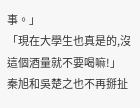事。」
「現在大學生也真是的,沒這個酒量就不要喝嘛!」
秦旭和吳楚之也不再掰扯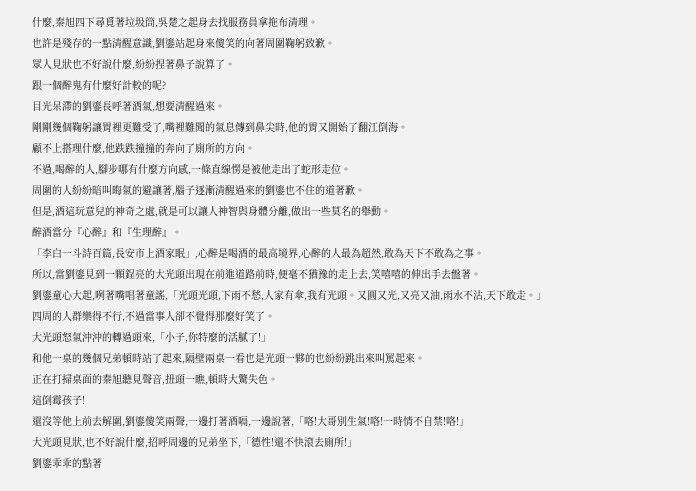什麼,秦旭四下尋覓著垃圾筒,吳楚之起身去找服務員拿拖布清理。
也許是殘存的一點清醒意識,劉鎏站起身來傻笑的向著周圍鞠躬致歉。
眾人見狀也不好說什麼,紛紛捏著鼻子說算了。
跟一個醉鬼有什麼好計較的呢?
目光呆滯的劉鎏長呼著酒氣,想要清醒過來。
剛剛幾個鞠躬讓胃裡更難受了,嘴裡難聞的氣息傳到鼻尖時,他的胃又開始了翻江倒海。
顧不上搭理什麼,他跌跌撞撞的奔向了廁所的方向。
不過,喝醉的人,腳步哪有什麼方向感,一條直線愣是被他走出了蛇形走位。
周圍的人紛紛暗叫晦氣的避讓著,腦子逐漸清醒過來的劉鎏也不住的道著歉。
但是,酒這玩意兒的神奇之處,就是可以讓人神智與身體分離,做出一些莫名的舉動。
醉酒當分『心醉』和『生理醉』。
「李白一斗詩百篇,長安市上酒家眠」,心醉是喝酒的最高境界,心醉的人最為超然,敢為天下不敢為之事。
所以,當劉鎏見到一顆鋥亮的大光頭出現在前進道路前時,便毫不猶豫的走上去,笑嘻嘻的伸出手去盤著。
劉鎏童心大起,咧著嘴唱著童謠,「光頭光頭,下雨不愁,人家有傘,我有光頭。又圓又光,又亮又油,雨水不沾,天下敢走。」
四周的人群樂得不行,不過當事人卻不覺得那麼好笑了。
大光頭怒氣沖沖的轉過頭來,「小子,你特麼的活膩了!」
和他一桌的幾個兄弟頓時站了起來,隔壁兩桌一看也是光頭一夥的也紛紛跳出來叫罵起來。
正在打掃桌面的秦旭聽見聲音,扭頭一瞧,頓時大驚失色。
這倒霉孩子!
還沒等他上前去解圍,劉鎏傻笑兩聲,一邊打著酒嗝,一邊說著,「咯!大哥別生氣!咯!一時情不自禁!咯!」
大光頭見狀,也不好說什麼,招呼周邊的兄弟坐下,「德性!還不快滾去廁所!」
劉鎏乖乖的點著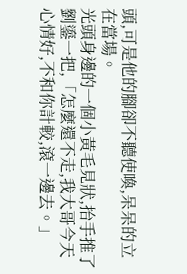頭,可是他的腳卻不聽使喚,呆呆的立在當場。
光頭身邊的一個小黃毛見狀,抬手推了劉鎏一把,「怎麼還不走,我大哥今天心情好,不和你計較,滾一邊去。」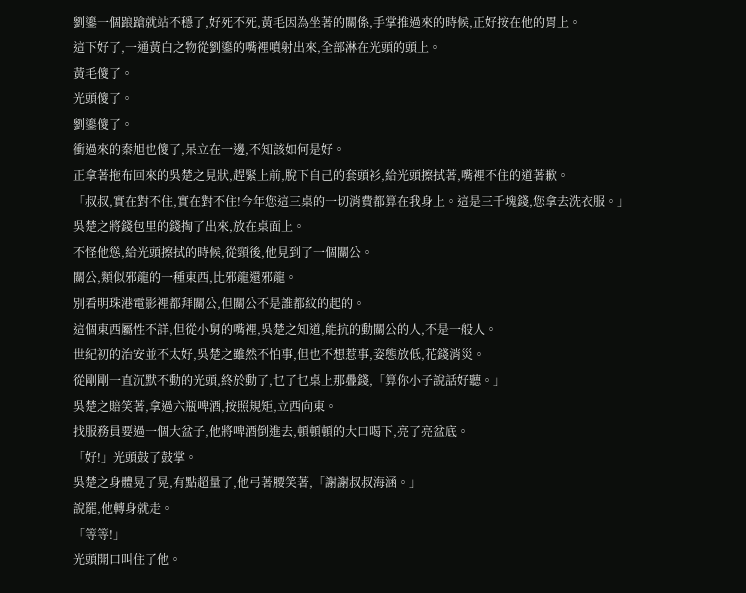劉鎏一個踉蹌就站不穩了,好死不死,黃毛因為坐著的關係,手掌推過來的時候,正好按在他的胃上。
這下好了,一通黃白之物從劉鎏的嘴裡噴射出來,全部淋在光頭的頭上。
黃毛傻了。
光頭傻了。
劉鎏傻了。
衝過來的秦旭也傻了,呆立在一邊,不知該如何是好。
正拿著拖布回來的吳楚之見狀,趕緊上前,脫下自己的套頭衫,給光頭擦拭著,嘴裡不住的道著歉。
「叔叔,實在對不住,實在對不住!今年您這三桌的一切消費都算在我身上。這是三千塊錢,您拿去洗衣服。」
吳楚之將錢包里的錢掏了出來,放在桌面上。
不怪他慫,給光頭擦拭的時候,從頸後,他見到了一個關公。
關公,類似邪龍的一種東西,比邪龍還邪龍。
別看明珠港電影裡都拜關公,但關公不是誰都紋的起的。
這個東西屬性不詳,但從小舅的嘴裡,吳楚之知道,能抗的動關公的人,不是一般人。
世紀初的治安並不太好,吳楚之雖然不怕事,但也不想惹事,姿態放低,花錢消災。
從剛剛一直沉默不動的光頭,終於動了,乜了乜桌上那疊錢,「算你小子說話好聽。」
吳楚之賠笑著,拿過六瓶啤酒,按照規矩,立西向東。
找服務員要過一個大盆子,他將啤酒倒進去,頓頓頓的大口喝下,亮了亮盆底。
「好!」光頭鼓了鼓掌。
吳楚之身體晃了晃,有點超量了,他弓著腰笑著,「謝謝叔叔海涵。」
說罷,他轉身就走。
「等等!」
光頭開口叫住了他。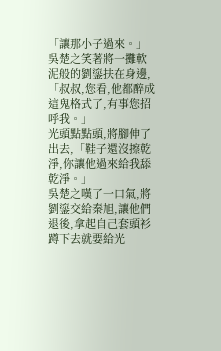「讓那小子過來。」
吳楚之笑著將一攤軟泥般的劉鎏扶在身邊,「叔叔,您看,他都醉成這鬼格式了,有事您招呼我。」
光頭點點頭,將腳伸了出去,「鞋子還沒擦乾淨,你讓他過來給我舔乾淨。」
吳楚之嘆了一口氣,將劉鎏交給秦旭,讓他們退後,拿起自己套頭衫蹲下去就要給光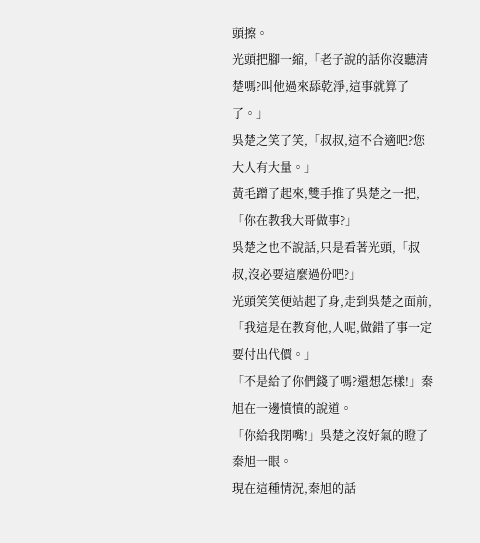頭擦。
光頭把腳一縮,「老子說的話你沒聽清楚嗎?叫他過來舔乾淨,這事就算了了。」
吳楚之笑了笑,「叔叔,這不合適吧?您大人有大量。」
黃毛蹭了起來,雙手推了吳楚之一把,「你在教我大哥做事?」
吳楚之也不說話,只是看著光頭,「叔叔,沒必要這麼過份吧?」
光頭笑笑便站起了身,走到吳楚之面前,「我這是在教育他,人呢,做錯了事一定要付出代價。」
「不是給了你們錢了嗎?還想怎樣!」秦旭在一邊憤憤的說道。
「你給我閉嘴!」吳楚之沒好氣的瞪了秦旭一眼。
現在這種情況,秦旭的話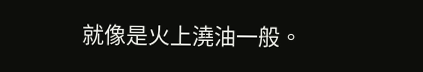就像是火上澆油一般。